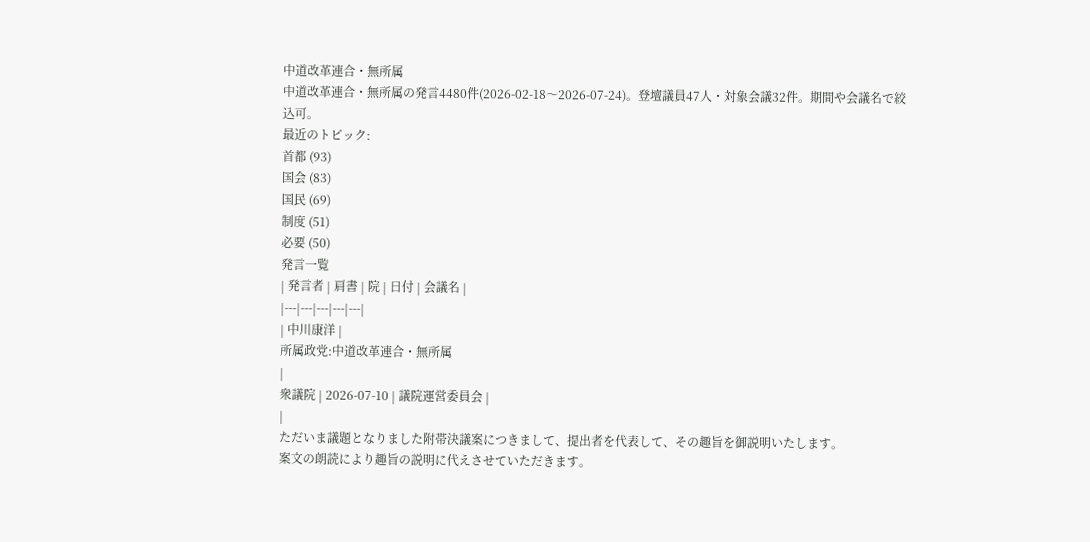中道改革連合・無所属
中道改革連合・無所属の発言4480件(2026-02-18〜2026-07-24)。登壇議員47人・対象会議32件。期間や会議名で絞込可。
最近のトピック:
首都 (93)
国会 (83)
国民 (69)
制度 (51)
必要 (50)
発言一覧
| 発言者 | 肩書 | 院 | 日付 | 会議名 |
|---|---|---|---|---|
| 中川康洋 |
所属政党:中道改革連合・無所属
|
衆議院 | 2026-07-10 | 議院運営委員会 |
|
ただいま議題となりました附帯決議案につきまして、提出者を代表して、その趣旨を御説明いたします。
案文の朗読により趣旨の説明に代えさせていただきます。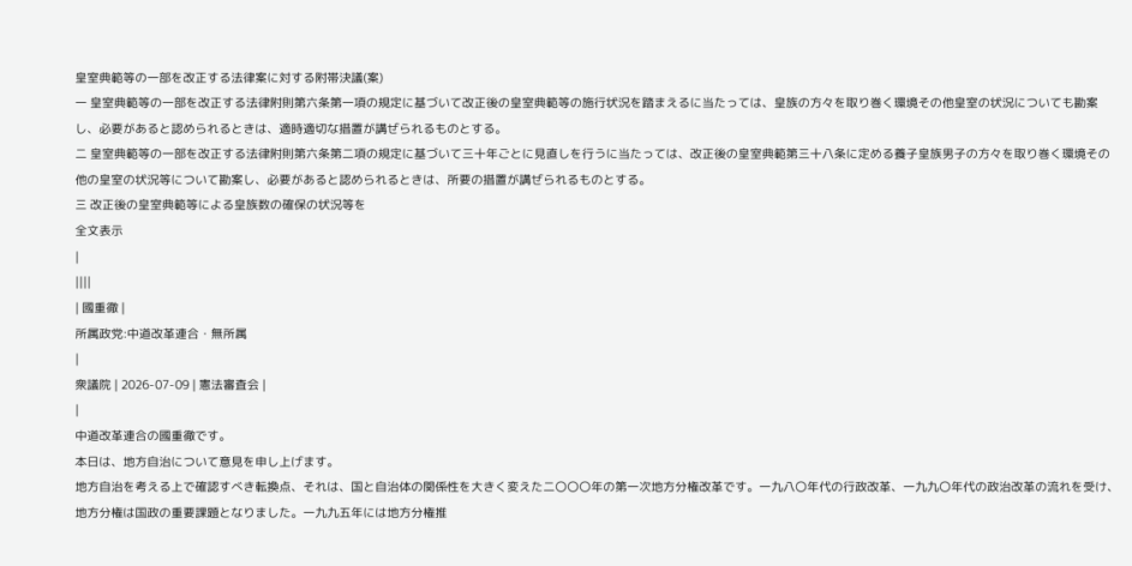皇室典範等の一部を改正する法律案に対する附帯決議(案)
一 皇室典範等の一部を改正する法律附則第六条第一項の規定に基づいて改正後の皇室典範等の施行状況を踏まえるに当たっては、皇族の方々を取り巻く環境その他皇室の状況についても勘案し、必要があると認められるときは、適時適切な措置が講ぜられるものとする。
二 皇室典範等の一部を改正する法律附則第六条第二項の規定に基づいて三十年ごとに見直しを行うに当たっては、改正後の皇室典範第三十八条に定める養子皇族男子の方々を取り巻く環境その他の皇室の状況等について勘案し、必要があると認められるときは、所要の措置が講ぜられるものとする。
三 改正後の皇室典範等による皇族数の確保の状況等を
全文表示
|
||||
| 國重徹 |
所属政党:中道改革連合・無所属
|
衆議院 | 2026-07-09 | 憲法審査会 |
|
中道改革連合の國重徹です。
本日は、地方自治について意見を申し上げます。
地方自治を考える上で確認すべき転換点、それは、国と自治体の関係性を大きく変えた二〇〇〇年の第一次地方分権改革です。一九八〇年代の行政改革、一九九〇年代の政治改革の流れを受け、地方分権は国政の重要課題となりました。一九九五年には地方分権推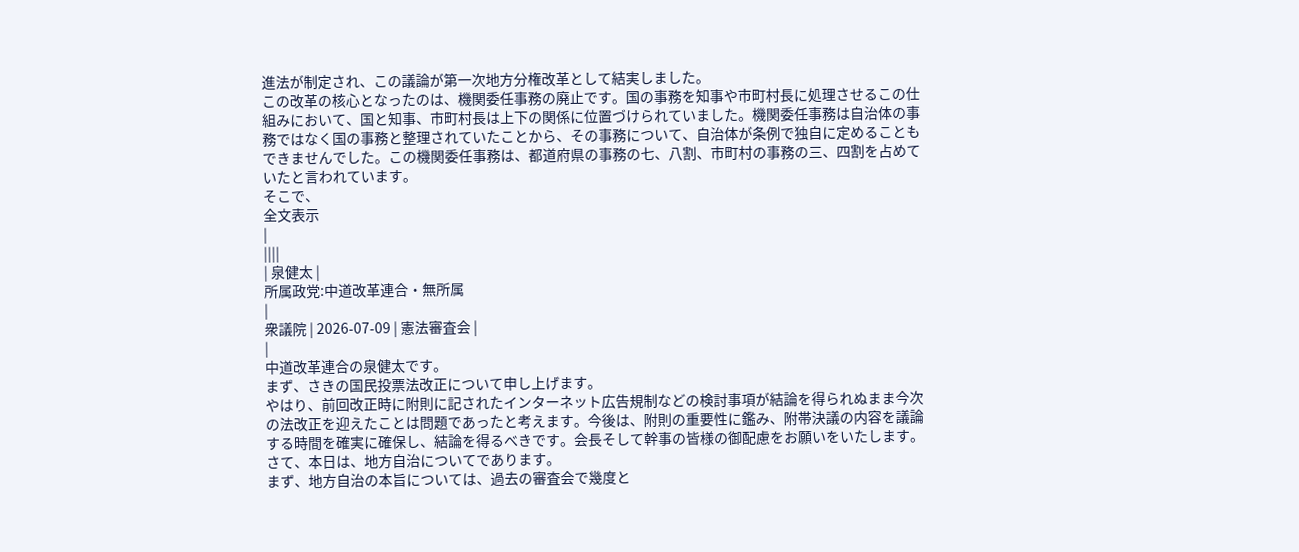進法が制定され、この議論が第一次地方分権改革として結実しました。
この改革の核心となったのは、機関委任事務の廃止です。国の事務を知事や市町村長に処理させるこの仕組みにおいて、国と知事、市町村長は上下の関係に位置づけられていました。機関委任事務は自治体の事務ではなく国の事務と整理されていたことから、その事務について、自治体が条例で独自に定めることもできませんでした。この機関委任事務は、都道府県の事務の七、八割、市町村の事務の三、四割を占めていたと言われています。
そこで、
全文表示
|
||||
| 泉健太 |
所属政党:中道改革連合・無所属
|
衆議院 | 2026-07-09 | 憲法審査会 |
|
中道改革連合の泉健太です。
まず、さきの国民投票法改正について申し上げます。
やはり、前回改正時に附則に記されたインターネット広告規制などの検討事項が結論を得られぬまま今次の法改正を迎えたことは問題であったと考えます。今後は、附則の重要性に鑑み、附帯決議の内容を議論する時間を確実に確保し、結論を得るべきです。会長そして幹事の皆様の御配慮をお願いをいたします。
さて、本日は、地方自治についてであります。
まず、地方自治の本旨については、過去の審査会で幾度と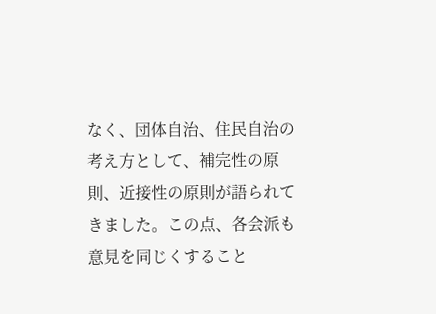なく、団体自治、住民自治の考え方として、補完性の原則、近接性の原則が語られてきました。この点、各会派も意見を同じくすること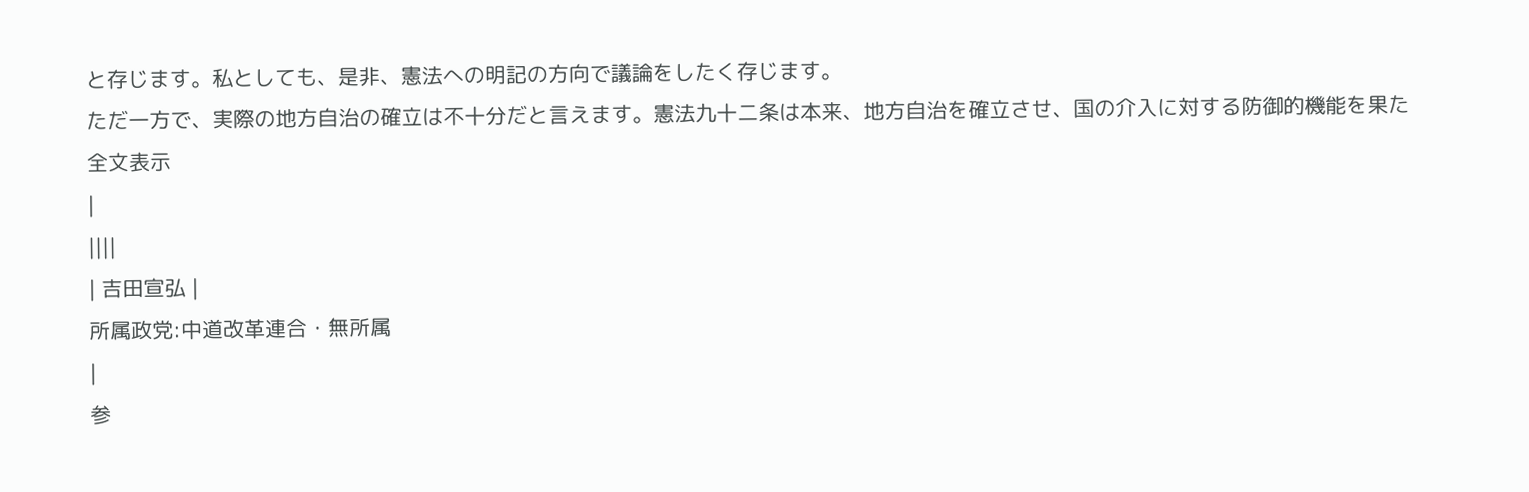と存じます。私としても、是非、憲法への明記の方向で議論をしたく存じます。
ただ一方で、実際の地方自治の確立は不十分だと言えます。憲法九十二条は本来、地方自治を確立させ、国の介入に対する防御的機能を果た
全文表示
|
||||
| 吉田宣弘 |
所属政党:中道改革連合・無所属
|
参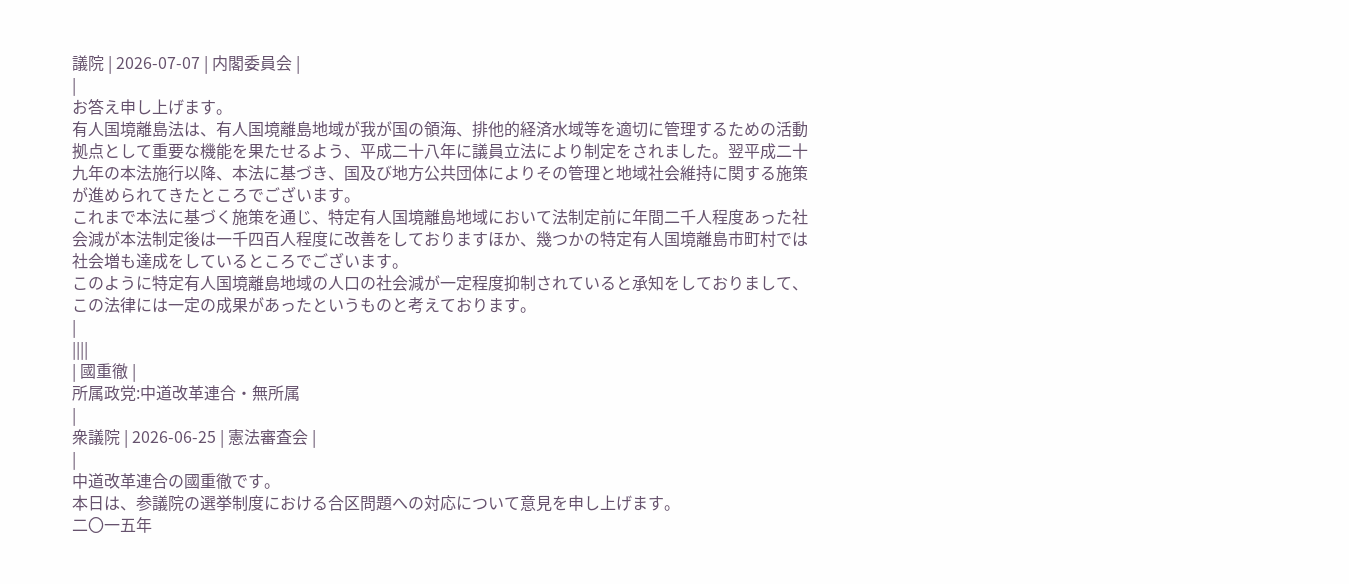議院 | 2026-07-07 | 内閣委員会 |
|
お答え申し上げます。
有人国境離島法は、有人国境離島地域が我が国の領海、排他的経済水域等を適切に管理するための活動拠点として重要な機能を果たせるよう、平成二十八年に議員立法により制定をされました。翌平成二十九年の本法施行以降、本法に基づき、国及び地方公共団体によりその管理と地域社会維持に関する施策が進められてきたところでございます。
これまで本法に基づく施策を通じ、特定有人国境離島地域において法制定前に年間二千人程度あった社会減が本法制定後は一千四百人程度に改善をしておりますほか、幾つかの特定有人国境離島市町村では社会増も達成をしているところでございます。
このように特定有人国境離島地域の人口の社会減が一定程度抑制されていると承知をしておりまして、この法律には一定の成果があったというものと考えております。
|
||||
| 國重徹 |
所属政党:中道改革連合・無所属
|
衆議院 | 2026-06-25 | 憲法審査会 |
|
中道改革連合の國重徹です。
本日は、参議院の選挙制度における合区問題への対応について意見を申し上げます。
二〇一五年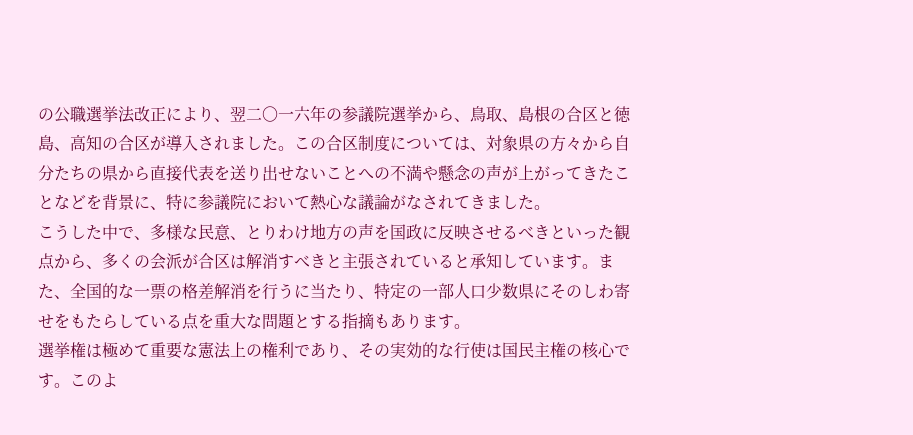の公職選挙法改正により、翌二〇一六年の参議院選挙から、鳥取、島根の合区と徳島、高知の合区が導入されました。この合区制度については、対象県の方々から自分たちの県から直接代表を送り出せないことへの不満や懸念の声が上がってきたことなどを背景に、特に参議院において熱心な議論がなされてきました。
こうした中で、多様な民意、とりわけ地方の声を国政に反映させるべきといった観点から、多くの会派が合区は解消すべきと主張されていると承知しています。また、全国的な一票の格差解消を行うに当たり、特定の一部人口少数県にそのしわ寄せをもたらしている点を重大な問題とする指摘もあります。
選挙権は極めて重要な憲法上の権利であり、その実効的な行使は国民主権の核心です。このよ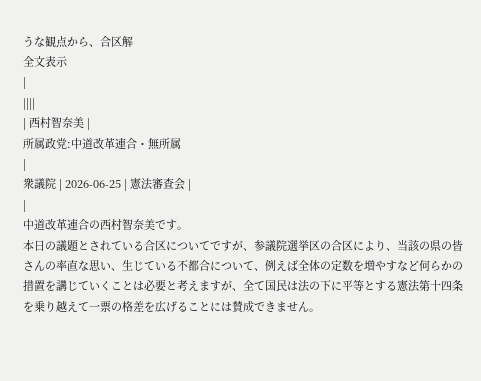うな観点から、合区解
全文表示
|
||||
| 西村智奈美 |
所属政党:中道改革連合・無所属
|
衆議院 | 2026-06-25 | 憲法審査会 |
|
中道改革連合の西村智奈美です。
本日の議題とされている合区についてですが、参議院選挙区の合区により、当該の県の皆さんの率直な思い、生じている不都合について、例えば全体の定数を増やすなど何らかの措置を講じていくことは必要と考えますが、全て国民は法の下に平等とする憲法第十四条を乗り越えて一票の格差を広げることには賛成できません。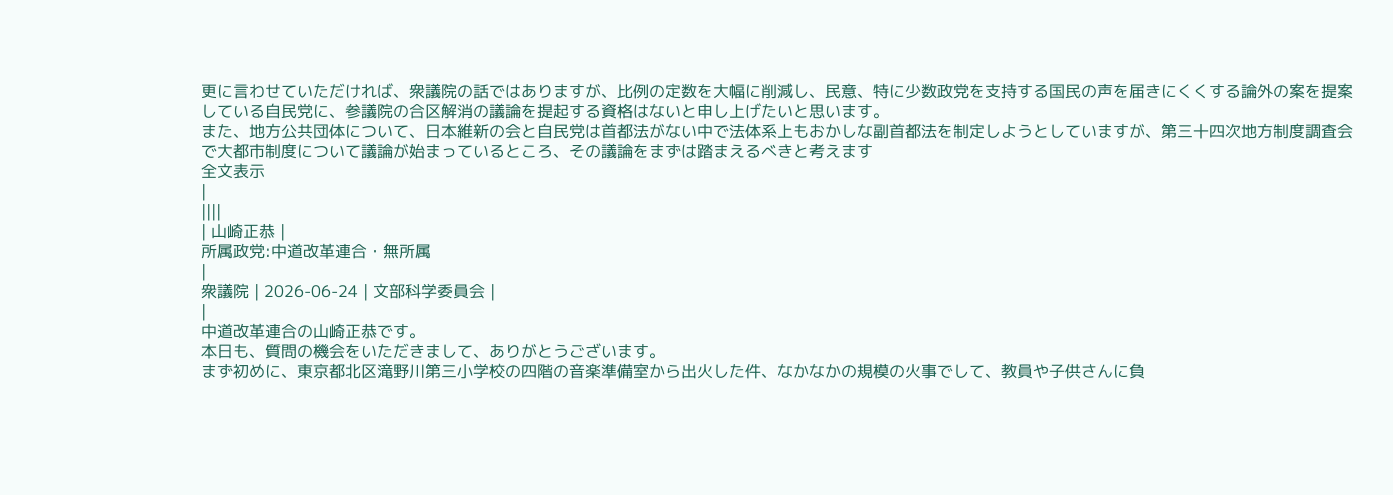更に言わせていただければ、衆議院の話ではありますが、比例の定数を大幅に削減し、民意、特に少数政党を支持する国民の声を届きにくくする論外の案を提案している自民党に、参議院の合区解消の議論を提起する資格はないと申し上げたいと思います。
また、地方公共団体について、日本維新の会と自民党は首都法がない中で法体系上もおかしな副首都法を制定しようとしていますが、第三十四次地方制度調査会で大都市制度について議論が始まっているところ、その議論をまずは踏まえるべきと考えます
全文表示
|
||||
| 山崎正恭 |
所属政党:中道改革連合・無所属
|
衆議院 | 2026-06-24 | 文部科学委員会 |
|
中道改革連合の山崎正恭です。
本日も、質問の機会をいただきまして、ありがとうございます。
まず初めに、東京都北区滝野川第三小学校の四階の音楽準備室から出火した件、なかなかの規模の火事でして、教員や子供さんに負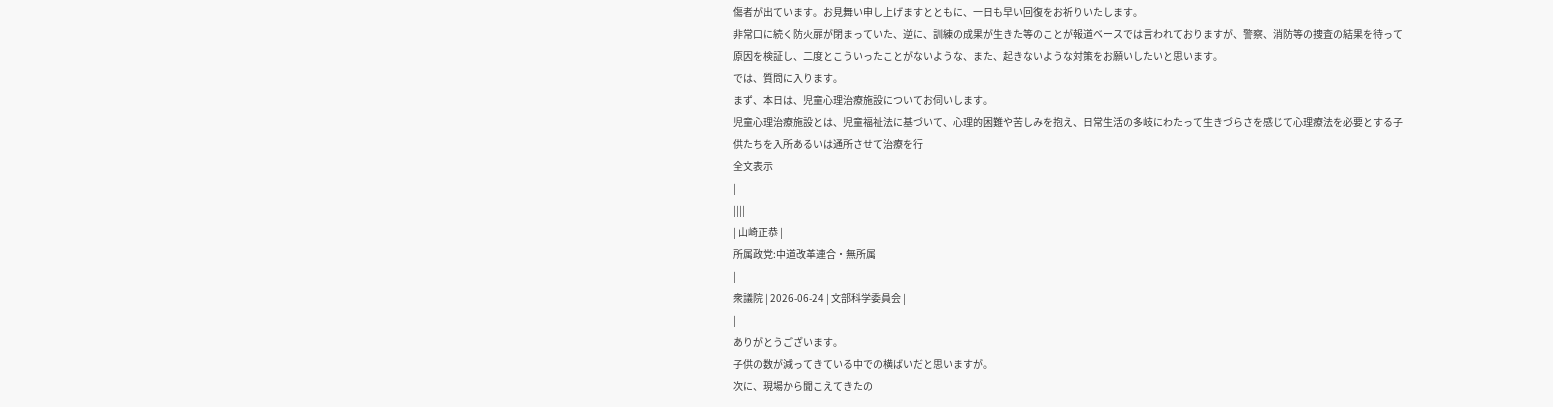傷者が出ています。お見舞い申し上げますとともに、一日も早い回復をお祈りいたします。
非常口に続く防火扉が閉まっていた、逆に、訓練の成果が生きた等のことが報道ベースでは言われておりますが、警察、消防等の捜査の結果を待って原因を検証し、二度とこういったことがないような、また、起きないような対策をお願いしたいと思います。
では、質問に入ります。
まず、本日は、児童心理治療施設についてお伺いします。
児童心理治療施設とは、児童福祉法に基づいて、心理的困難や苦しみを抱え、日常生活の多岐にわたって生きづらさを感じて心理療法を必要とする子供たちを入所あるいは通所させて治療を行
全文表示
|
||||
| 山崎正恭 |
所属政党:中道改革連合・無所属
|
衆議院 | 2026-06-24 | 文部科学委員会 |
|
ありがとうございます。
子供の数が減ってきている中での横ばいだと思いますが。
次に、現場から聞こえてきたの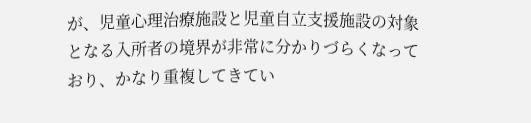が、児童心理治療施設と児童自立支援施設の対象となる入所者の境界が非常に分かりづらくなっており、かなり重複してきてい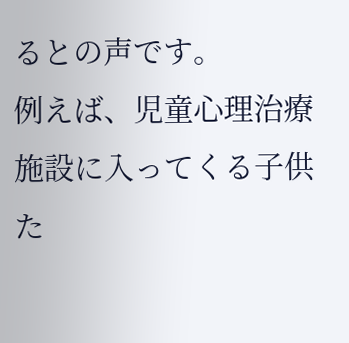るとの声です。
例えば、児童心理治療施設に入ってくる子供た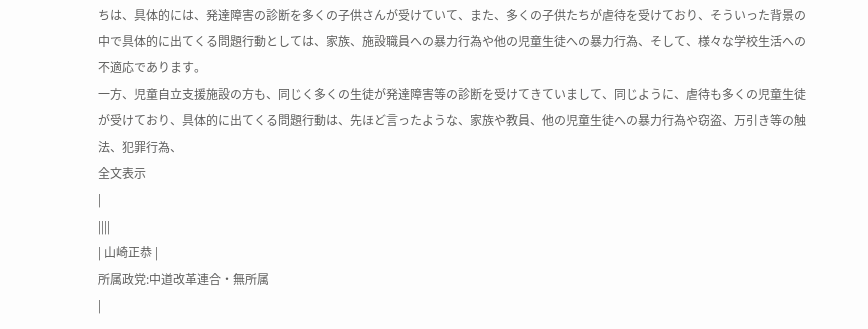ちは、具体的には、発達障害の診断を多くの子供さんが受けていて、また、多くの子供たちが虐待を受けており、そういった背景の中で具体的に出てくる問題行動としては、家族、施設職員への暴力行為や他の児童生徒への暴力行為、そして、様々な学校生活への不適応であります。
一方、児童自立支援施設の方も、同じく多くの生徒が発達障害等の診断を受けてきていまして、同じように、虐待も多くの児童生徒が受けており、具体的に出てくる問題行動は、先ほど言ったような、家族や教員、他の児童生徒への暴力行為や窃盗、万引き等の触法、犯罪行為、
全文表示
|
||||
| 山崎正恭 |
所属政党:中道改革連合・無所属
|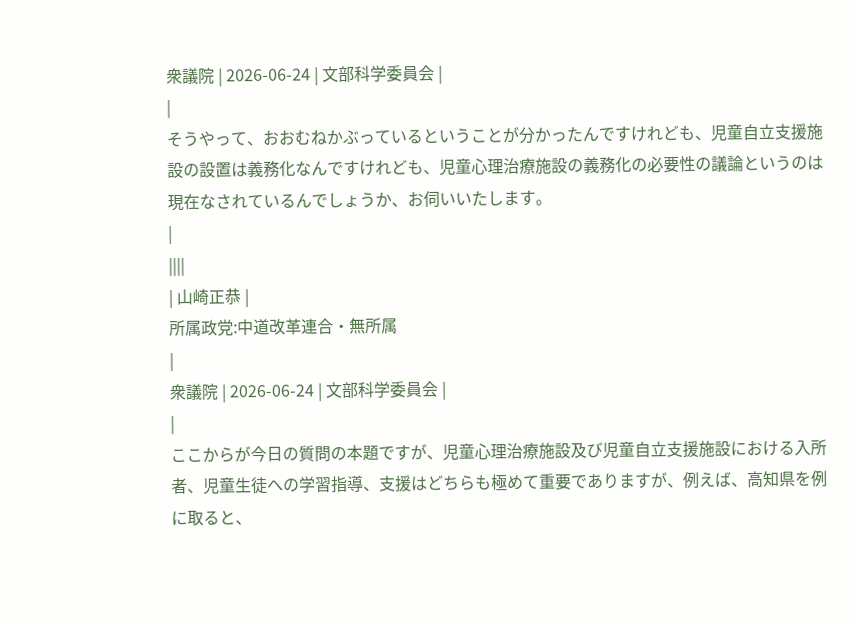衆議院 | 2026-06-24 | 文部科学委員会 |
|
そうやって、おおむねかぶっているということが分かったんですけれども、児童自立支援施設の設置は義務化なんですけれども、児童心理治療施設の義務化の必要性の議論というのは現在なされているんでしょうか、お伺いいたします。
|
||||
| 山崎正恭 |
所属政党:中道改革連合・無所属
|
衆議院 | 2026-06-24 | 文部科学委員会 |
|
ここからが今日の質問の本題ですが、児童心理治療施設及び児童自立支援施設における入所者、児童生徒への学習指導、支援はどちらも極めて重要でありますが、例えば、高知県を例に取ると、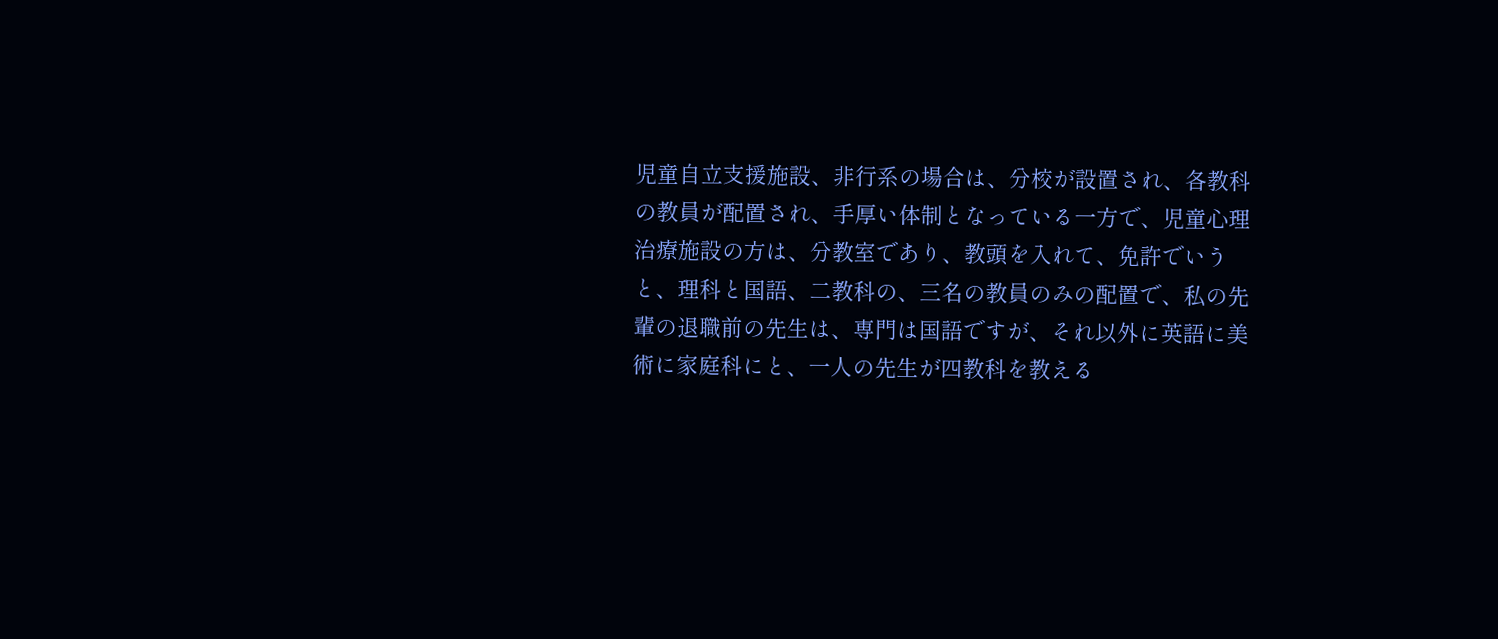児童自立支援施設、非行系の場合は、分校が設置され、各教科の教員が配置され、手厚い体制となっている一方で、児童心理治療施設の方は、分教室であり、教頭を入れて、免許でいうと、理科と国語、二教科の、三名の教員のみの配置で、私の先輩の退職前の先生は、専門は国語ですが、それ以外に英語に美術に家庭科にと、一人の先生が四教科を教える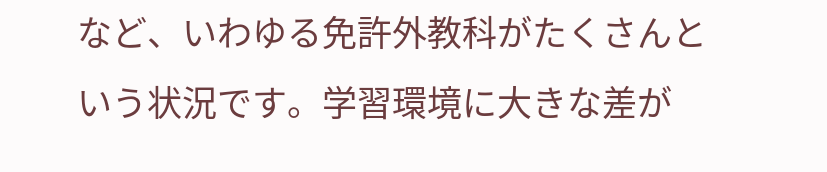など、いわゆる免許外教科がたくさんという状況です。学習環境に大きな差が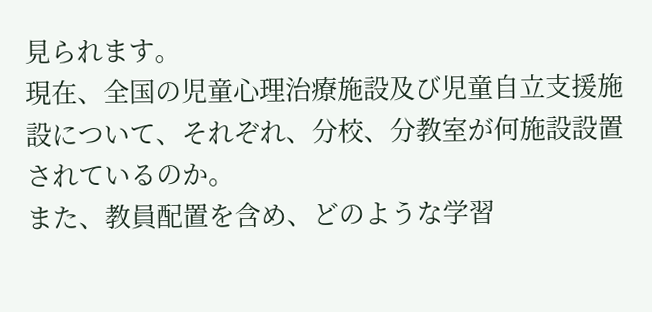見られます。
現在、全国の児童心理治療施設及び児童自立支援施設について、それぞれ、分校、分教室が何施設設置されているのか。
また、教員配置を含め、どのような学習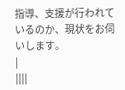指導、支援が行われているのか、現状をお伺いします。
|
||||